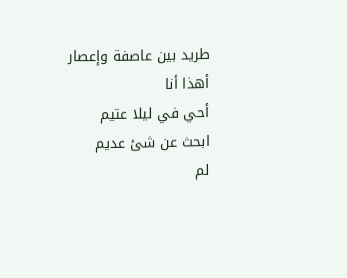طريد بين عاصفة وإعصار
أهذا أنا
أحي في ليلا عتيم
ابحث عن شئ عديم
لم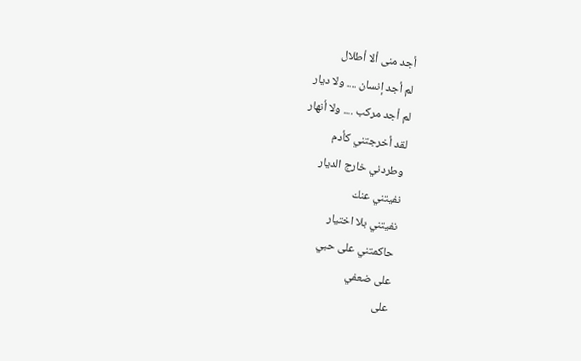أجد منى ألا أطلال
لم أجد إنسان .... ولا ديار
لم أجد مركب .... ولا أنهار
لقد أخرجتني كأدم
وطردني خارج الديار
نفيتني عنك
نفيتني بلا اختيار
حاكمتني على حبي
على ضعفي
على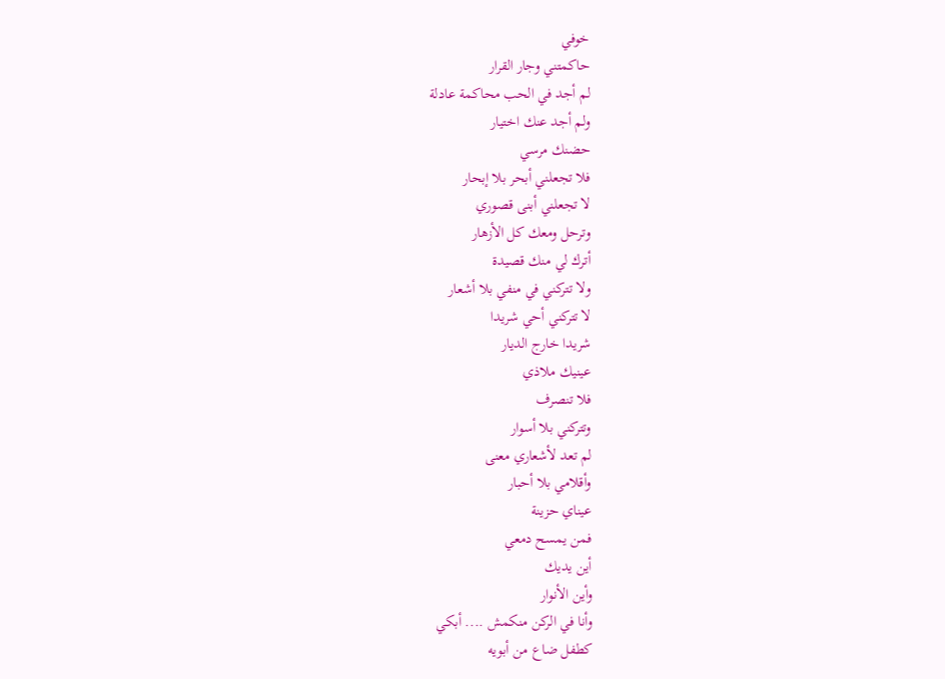خوفي
حاكمتني وجار القرار
لم أجد في الحب محاكمة عادلة
ولم أجد عنك اختيار
حضنك مرسي
فلا تجعلني أبحر بلا إبحار
لا تجعلني أبنى قصوري
وترحل ومعك كل الأزهار
أترك لي منك قصيدة
ولا تتركني في منفي بلا أشعار
لا تتركني أحي شريدا
شريدا خارج الديار
عينيك ملاذي
فلا تنصرف
وتتركني بلا أسوار
لم تعد لأشعاري معنى
وأقلامي بلا أحبار
عيناي حزينة
فمن يمسح دمعي
أين يديك
وأين الأنوار
وأنا في الركن منكمش .... أبكي
كطفل ضاع من أبويه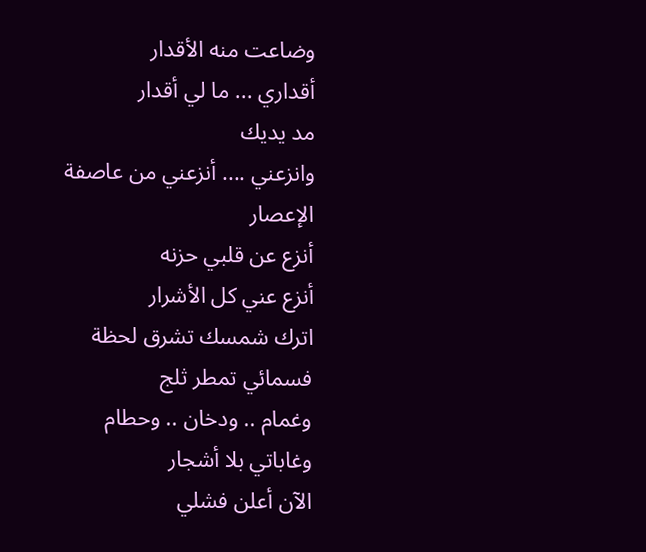وضاعت منه الأقدار
أقداري ... ما لي أقدار
مد يديك
وانزعني .... أنزعني من عاصفة الإعصار
أنزع عن قلبي حزنه
أنزع عني كل الأشرار
اترك شمسك تشرق لحظة
فسمائي تمطر ثلج
وغمام .. ودخان .. وحطام
وغاباتي بلا أشجار
الآن أعلن فشلي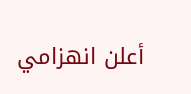أعلن انهزامي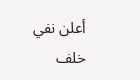أعلن نفي خلف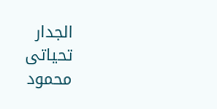الجدار
تحياتى
محمود